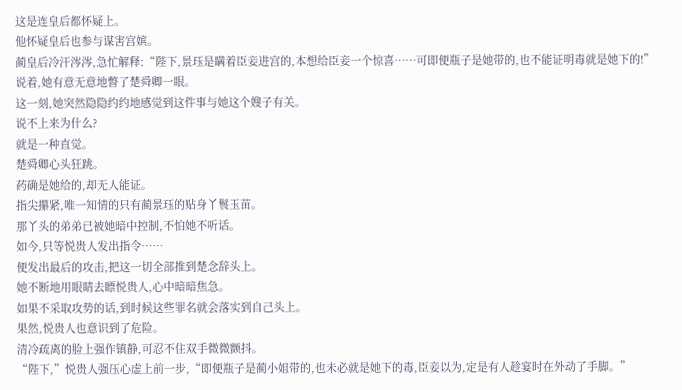这是连皇后都怀疑上。
他怀疑皇后也参与谋害宫嫔。
蔺皇后冷汗涔涔,急忙解释:“陛下,景珏是瞒着臣妾进宫的,本想给臣妾一个惊喜……可即便瓶子是她带的,也不能证明毒就是她下的!”
说着,她有意无意地瞥了楚舜卿一眼。
这一刻,她突然隐隐约约地感觉到这件事与她这个嫂子有关。
说不上来为什么?
就是一种直觉。
楚舜卿心头狂跳。
药确是她给的,却无人能证。
指尖攥紧,唯一知情的只有蔺景珏的贴身丫鬟玉苗。
那丫头的弟弟已被她暗中控制,不怕她不听话。
如今,只等悦贵人发出指令……
便发出最后的攻击,把这一切全部推到楚念辞头上。
她不断地用眼睛去瞟悦贵人,心中暗暗焦急。
如果不采取攻势的话,到时候这些罪名就会落实到自己头上。
果然,悦贵人也意识到了危险。
清冷疏离的脸上强作镇静,可忍不住双手微微颤抖。
“陛下,”悦贵人强压心虚上前一步,“即便瓶子是蔺小姐带的,也未必就是她下的毒,臣妾以为,定是有人趁宴时在外动了手脚。”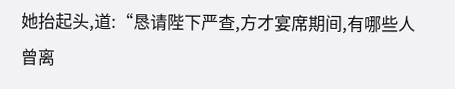她抬起头,道:“恳请陛下严查,方才宴席期间,有哪些人曾离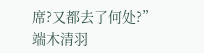席?又都去了何处?”
端木清羽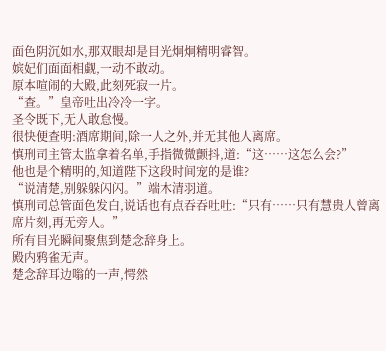面色阴沉如水,那双眼却是目光炯炯精明睿智。
嫔妃们面面相觑,一动不敢动。
原本喧闹的大殿,此刻死寂一片。
“查。”皇帝吐出冷冷一字。
圣令既下,无人敢怠慢。
很快便查明:酒席期间,除一人之外,并无其他人离席。
慎刑司主管太监拿着名单,手指微微颤抖,道:“这……这怎么会?”
他也是个精明的,知道陛下这段时间宠的是谁?
“说清楚,别躲躲闪闪。”端木清羽道。
慎刑司总管面色发白,说话也有点吞吞吐吐:“只有……只有慧贵人曾离席片刻,再无旁人。”
所有目光瞬间聚焦到楚念辞身上。
殿内鸦雀无声。
楚念辞耳边嗡的一声,愕然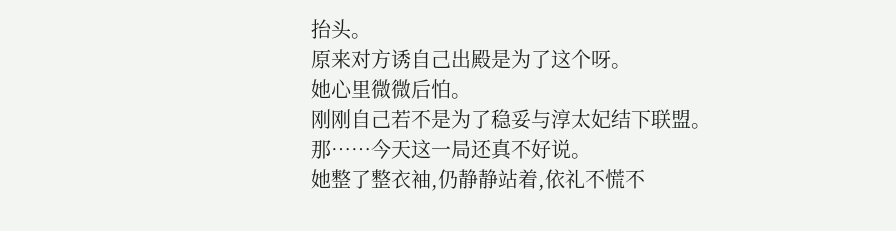抬头。
原来对方诱自己出殿是为了这个呀。
她心里微微后怕。
刚刚自己若不是为了稳妥与淳太妃结下联盟。
那……今天这一局还真不好说。
她整了整衣袖,仍静静站着,依礼不慌不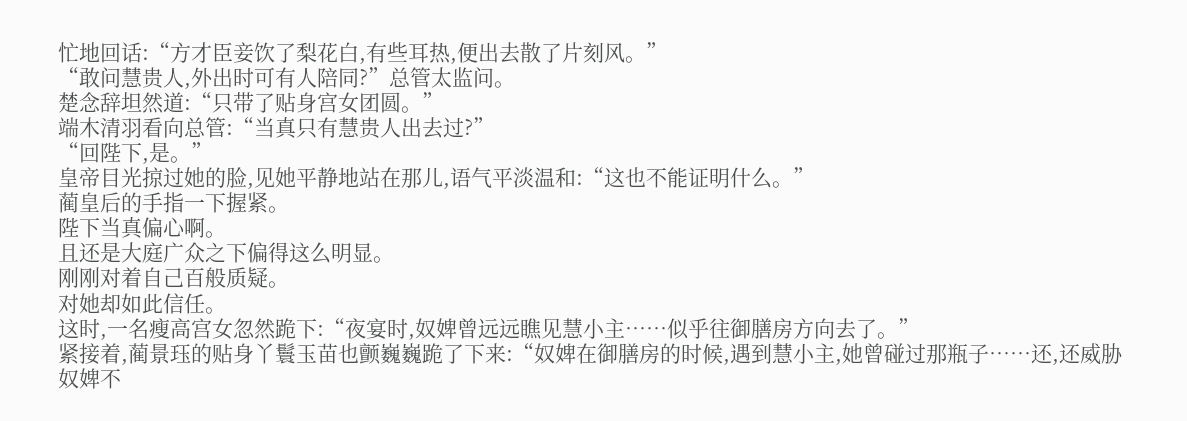忙地回话:“方才臣妾饮了梨花白,有些耳热,便出去散了片刻风。”
“敢问慧贵人,外出时可有人陪同?”总管太监问。
楚念辞坦然道:“只带了贴身宫女团圆。”
端木清羽看向总管:“当真只有慧贵人出去过?”
“回陛下,是。”
皇帝目光掠过她的脸,见她平静地站在那儿,语气平淡温和:“这也不能证明什么。”
蔺皇后的手指一下握紧。
陛下当真偏心啊。
且还是大庭广众之下偏得这么明显。
刚刚对着自己百般质疑。
对她却如此信任。
这时,一名瘦高宫女忽然跪下:“夜宴时,奴婢曾远远瞧见慧小主……似乎往御膳房方向去了。”
紧接着,蔺景珏的贴身丫鬟玉苗也颤巍巍跪了下来:“奴婢在御膳房的时候,遇到慧小主,她曾碰过那瓶子……还,还威胁奴婢不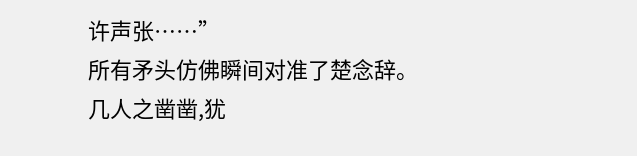许声张……”
所有矛头仿佛瞬间对准了楚念辞。
几人之凿凿,犹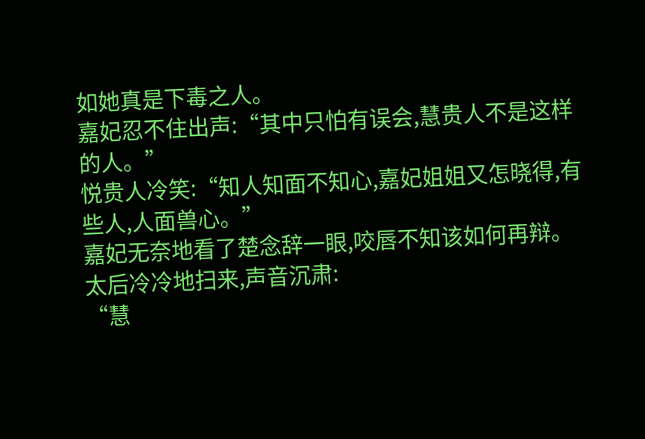如她真是下毒之人。
嘉妃忍不住出声:“其中只怕有误会,慧贵人不是这样的人。”
悦贵人冷笑:“知人知面不知心,嘉妃姐姐又怎晓得,有些人,人面兽心。”
嘉妃无奈地看了楚念辞一眼,咬唇不知该如何再辩。
太后冷冷地扫来,声音沉肃:
“慧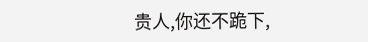贵人,你还不跪下,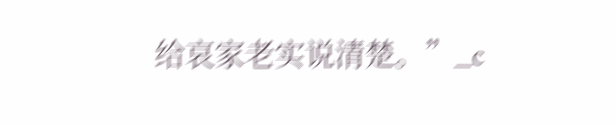给哀家老实说清楚。”_c